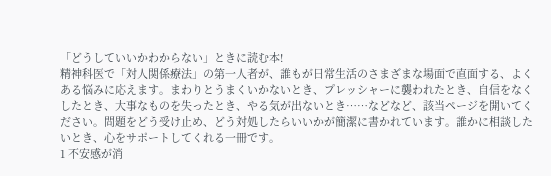「どうしていいかわからない」ときに読む本!
精神科医で「対人関係療法」の第一人者が、誰もが日常生活のさまざまな場面で直面する、よくある悩みに応えます。まわりとうまくいかないとき、プレッシャーに襲われたとき、自信をなくしたとき、大事なものを失ったとき、やる気が出ないとき……などなど、該当ページを開いてください。問題をどう受け止め、どう対処したらいいかが簡潔に書かれています。誰かに相談したいとき、心をサポートしてくれる一冊です。
1 不安感が消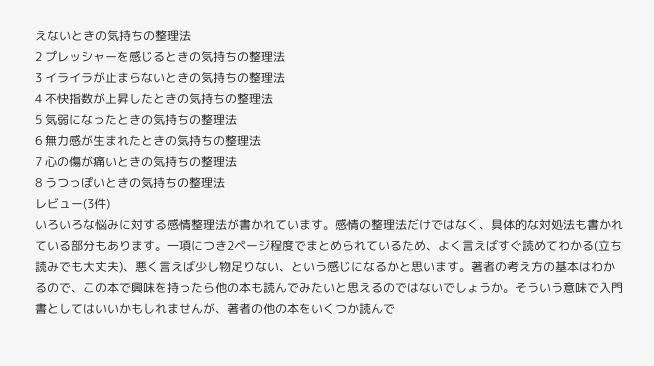えないときの気持ちの整理法
2 プレッシャーを感じるときの気持ちの整理法
3 イライラが止まらないときの気持ちの整理法
4 不快指数が上昇したときの気持ちの整理法
5 気弱になったときの気持ちの整理法
6 無力感が生まれたときの気持ちの整理法
7 心の傷が痛いときの気持ちの整理法
8 うつっぽいときの気持ちの整理法
レビュー(3件)
いろいろな悩みに対する感情整理法が書かれています。感情の整理法だけではなく、具体的な対処法も書かれている部分もあります。一項につき2ページ程度でまとめられているため、よく言えばすぐ読めてわかる(立ち読みでも大丈夫)、悪く言えば少し物足りない、という感じになるかと思います。著者の考え方の基本はわかるので、この本で興味を持ったら他の本も読んでみたいと思えるのではないでしょうか。そういう意味で入門書としてはいいかもしれませんが、著者の他の本をいくつか読んで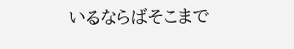いるならばそこまで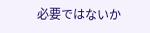必要ではないか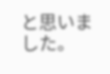と思いました。